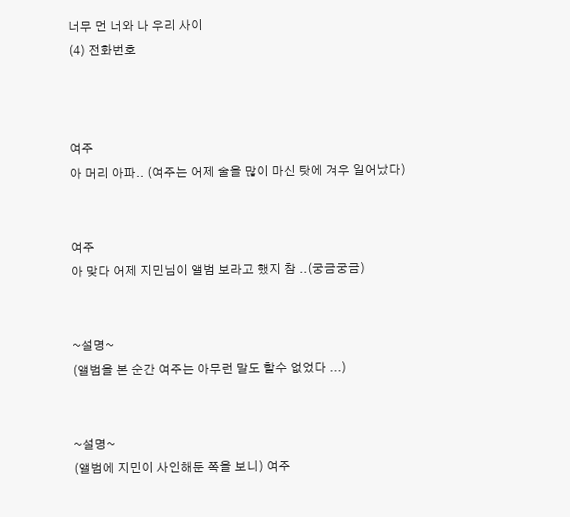너무 먼 너와 나 우리 사이
(4) 전화번호



여주
아 머리 아파.. (여주는 어제 술을 많이 마신 탓에 겨우 일어났다)


여주
아 맞다 어제 지민님이 앨범 보라고 했지 참 ..(궁금궁금)


~설명~
(앨범을 본 순간 여주는 아무런 말도 할수 없었다 ...)


~설명~
(앨범에 지민이 사인해둔 쪽을 보니) 여주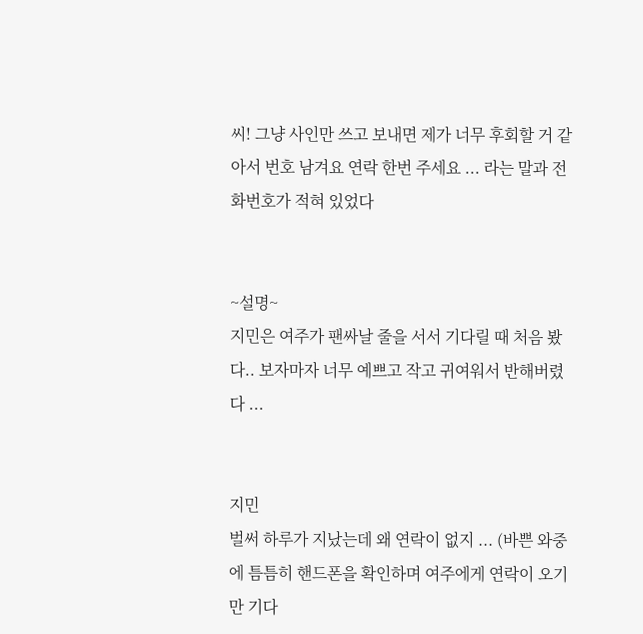씨! 그냥 사인만 쓰고 보내면 제가 너무 후회할 거 같아서 번호 남겨요 연락 한번 주세요 ... 라는 말과 전화번호가 적혀 있었다


~설명~
지민은 여주가 팬싸날 줄을 서서 기다릴 때 처음 봤다.. 보자마자 너무 예쁘고 작고 귀여워서 반해버렸다 ...


지민
벌써 하루가 지났는데 왜 연락이 없지 ... (바쁜 와중에 틈틈히 핸드폰을 확인하며 여주에게 연락이 오기만 기다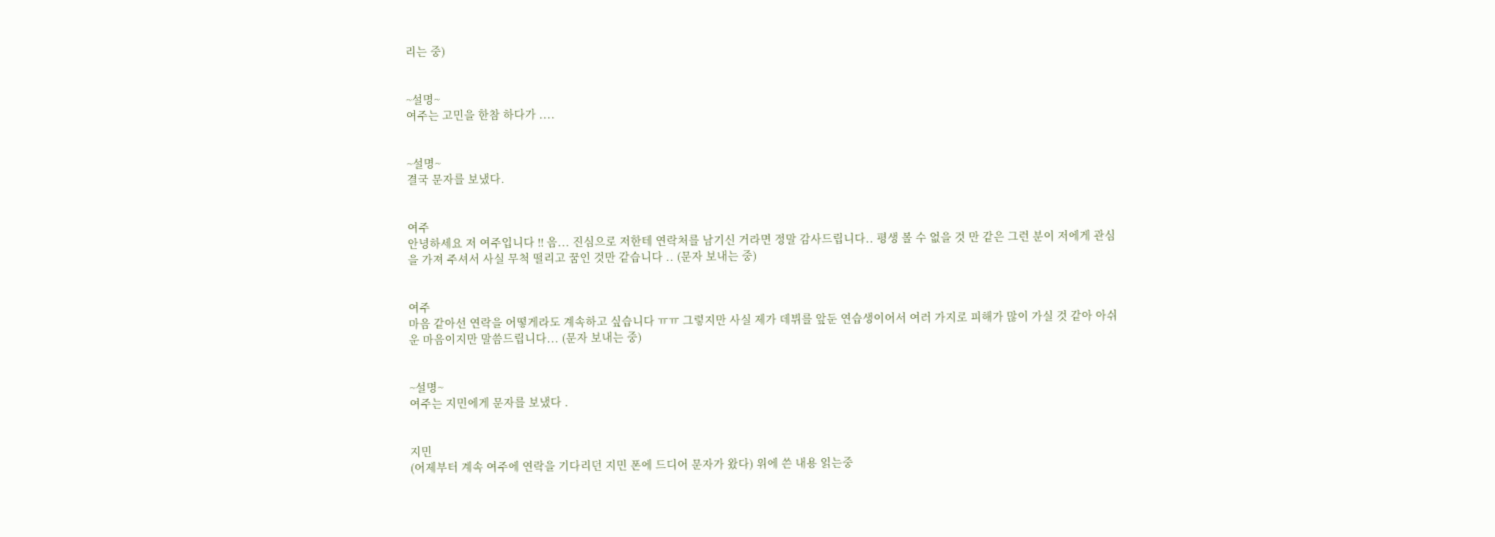리는 중)


~설명~
여주는 고민을 한참 하다가 ....


~설명~
결국 문자를 보냈다.


여주
안녕하세요 저 여주입니다 !! 음... 진심으로 저한테 연락처를 남기신 거라면 정말 감사드립니다.. 평생 볼 수 없을 것 만 같은 그런 분이 저에게 관심을 가져 주셔서 사실 무척 떨리고 꿈인 것만 같습니다 .. (문자 보내는 중)


여주
마음 같아선 연락을 어떻게라도 계속하고 싶습니다 ㅠㅠ 그렇지만 사실 제가 데뷔를 앞둔 연습생이어서 여러 가지로 피해가 많이 가실 것 같아 아쉬운 마음이지만 말씀드립니다... (문자 보내는 중)


~설명~
여주는 지민에게 문자를 보냈다 .


지민
(어제부터 계속 여주에 연락을 기다리던 지민 폰에 드디어 문자가 왔다) 위에 쓴 내용 읽는중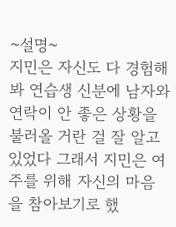~설명~
지민은 자신도 다 경험해봐 연습생 신분에 남자와 연락이 안 좋은 상황을 불러올 거란 걸 잘 알고 있었다 그래서 지민은 여주를 위해 자신의 마음을 참아보기로 했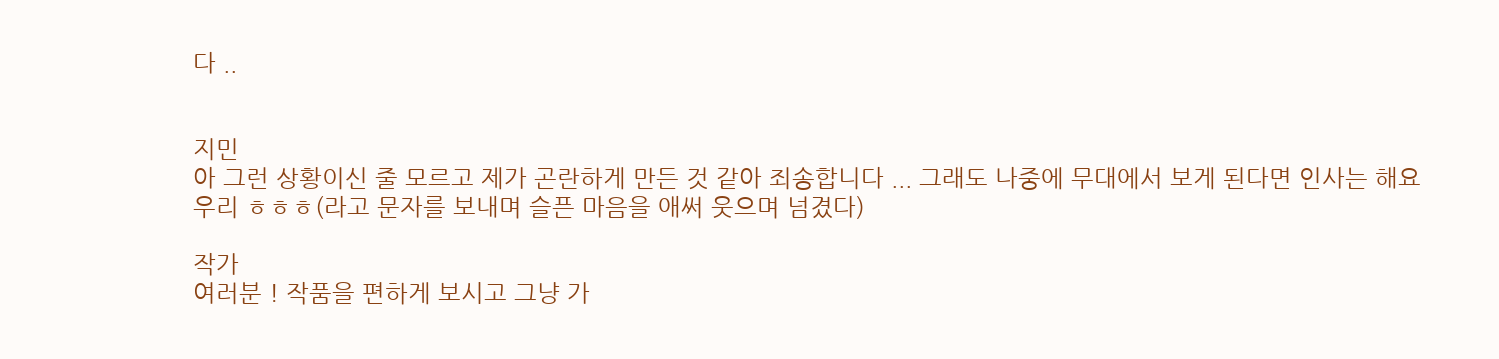다 ..


지민
아 그런 상황이신 줄 모르고 제가 곤란하게 만든 것 같아 죄송합니다 ... 그래도 나중에 무대에서 보게 된다면 인사는 해요 우리 ㅎㅎㅎ(라고 문자를 보내며 슬픈 마음을 애써 웃으며 넘겼다)

작가
여러분 ! 작품을 편하게 보시고 그냥 가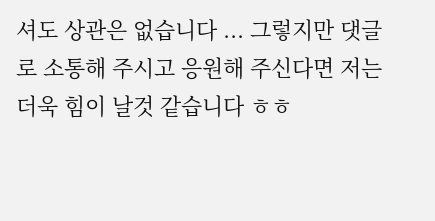셔도 상관은 없습니다 ... 그렇지만 댓글로 소통해 주시고 응원해 주신다면 저는 더욱 힘이 날것 같습니다 ㅎㅎ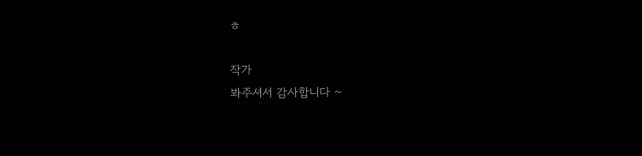ㅎ

작가
봐주셔서 감사합니다 ~